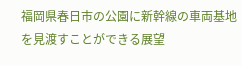福岡県春日市の公園に新幹線の車両基地を見渡すことができる展望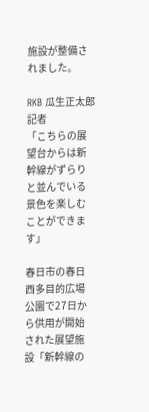施設が整備されました。

RKB 瓜生正太郎記者
「こちらの展望台からは新幹線がずらりと並んでいる景色を楽しむことができます」

春日市の春日西多目的広場公園で27日から供用が開始された展望施設「新幹線の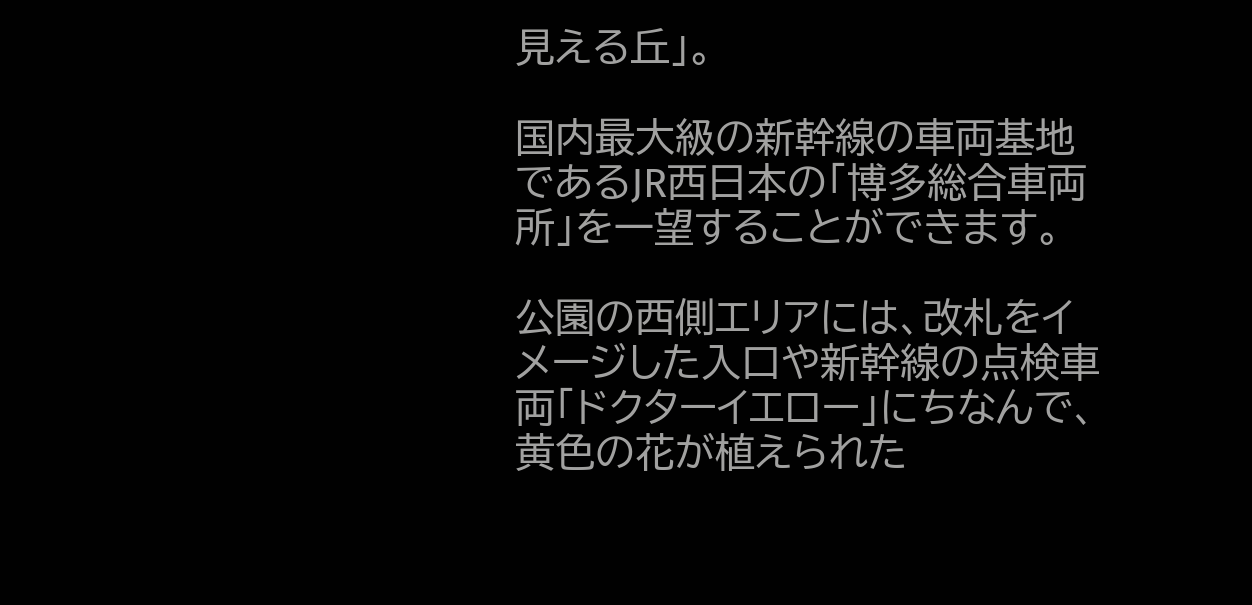見える丘」。

国内最大級の新幹線の車両基地であるJR西日本の「博多総合車両所」を一望することができます。

公園の西側エリアには、改札をイメージした入口や新幹線の点検車両「ドクターイエロー」にちなんで、黄色の花が植えられた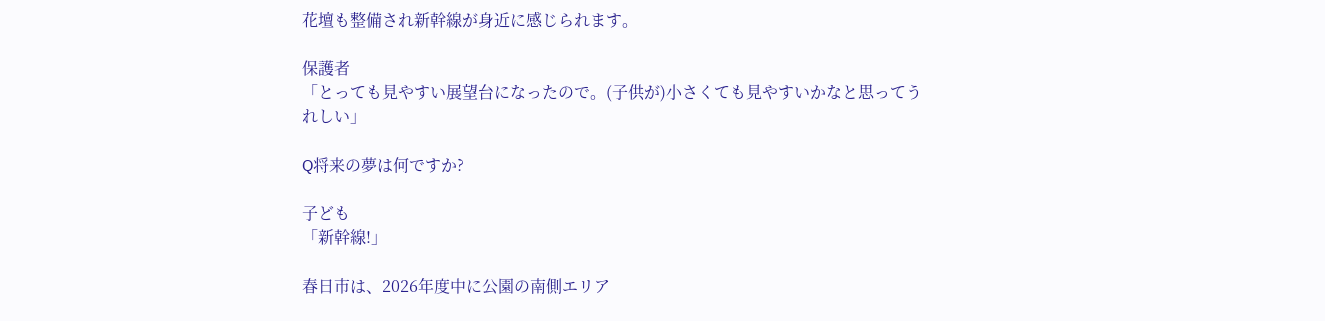花壇も整備され新幹線が身近に感じられます。

保護者
「とっても見やすい展望台になったので。(子供が)小さくても見やすいかなと思ってうれしい」

Q将来の夢は何ですか?

子ども
「新幹線!」

春日市は、2026年度中に公園の南側エリア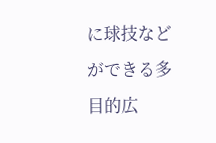に球技などができる多目的広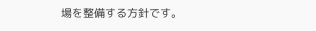場を整備する方針です。